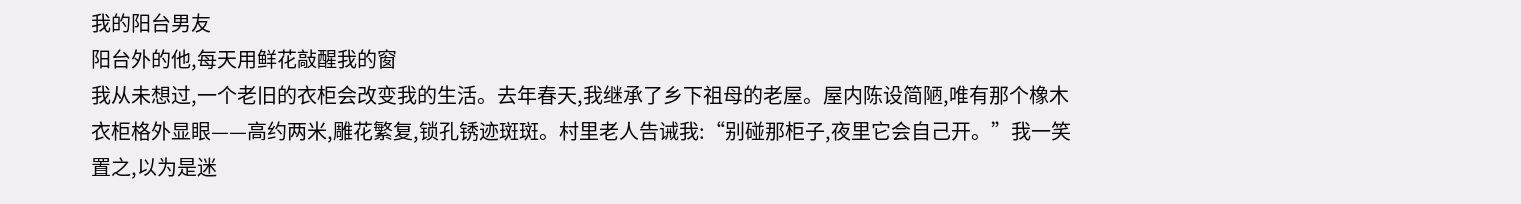我的阳台男友
阳台外的他,每天用鲜花敲醒我的窗
我从未想过,一个老旧的衣柜会改变我的生活。去年春天,我继承了乡下祖母的老屋。屋内陈设简陋,唯有那个橡木衣柜格外显眼——高约两米,雕花繁复,锁孔锈迹斑斑。村里老人告诫我:“别碰那柜子,夜里它会自己开。”我一笑置之,以为是迷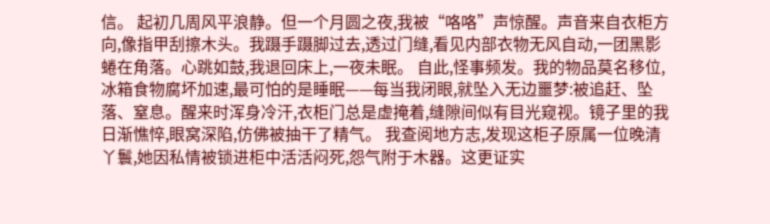信。 起初几周风平浪静。但一个月圆之夜,我被“咯咯”声惊醒。声音来自衣柜方向,像指甲刮擦木头。我蹑手蹑脚过去,透过门缝,看见内部衣物无风自动,一团黑影蜷在角落。心跳如鼓,我退回床上,一夜未眠。 自此,怪事频发。我的物品莫名移位,冰箱食物腐坏加速,最可怕的是睡眠——每当我闭眼,就坠入无边噩梦:被追赶、坠落、窒息。醒来时浑身冷汗,衣柜门总是虚掩着,缝隙间似有目光窥视。镜子里的我日渐憔悴,眼窝深陷,仿佛被抽干了精气。 我查阅地方志,发现这柜子原属一位晚清丫鬟,她因私情被锁进柜中活活闷死,怨气附于木器。这更证实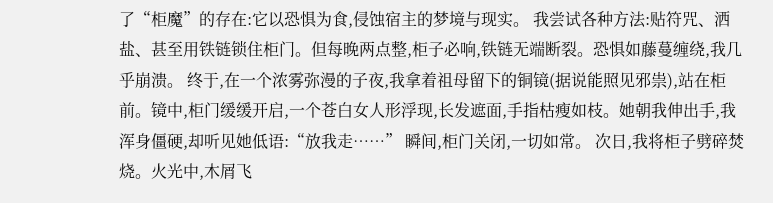了“柜魔”的存在:它以恐惧为食,侵蚀宿主的梦境与现实。 我尝试各种方法:贴符咒、洒盐、甚至用铁链锁住柜门。但每晚两点整,柜子必响,铁链无端断裂。恐惧如藤蔓缠绕,我几乎崩溃。 终于,在一个浓雾弥漫的子夜,我拿着祖母留下的铜镜(据说能照见邪祟),站在柜前。镜中,柜门缓缓开启,一个苍白女人形浮现,长发遮面,手指枯瘦如枝。她朝我伸出手,我浑身僵硬,却听见她低语:“放我走……” 瞬间,柜门关闭,一切如常。 次日,我将柜子劈碎焚烧。火光中,木屑飞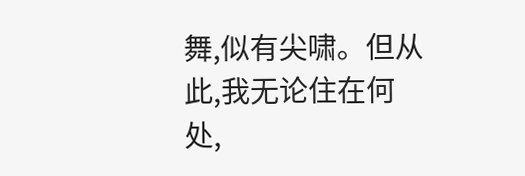舞,似有尖啸。但从此,我无论住在何处,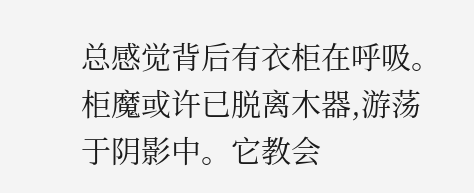总感觉背后有衣柜在呼吸。柜魔或许已脱离木器,游荡于阴影中。它教会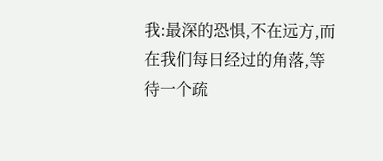我:最深的恐惧,不在远方,而在我们每日经过的角落,等待一个疏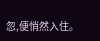忽,便悄然入住。